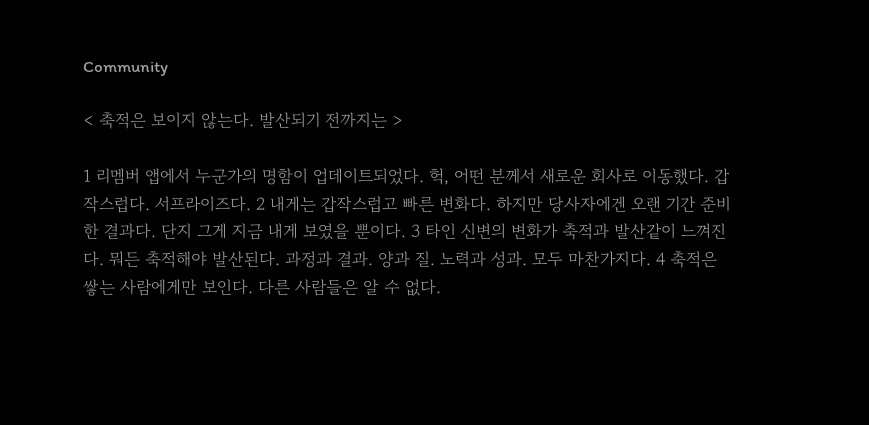Community

< 축적은 보이지 않는다. 발산되기 전까지는 >

1 리멤버 앱에서 누군가의 명함이 업데이트되었다. 헉, 어떤 분께서 새로운 회사로 이동했다. 갑작스럽다. 서프라이즈다. 2 내게는 갑작스럽고 빠른 변화다. 하지만 당사자에겐 오랜 기간 준비한 결과다. 단지 그게 지금 내게 보였을 뿐이다. 3 타인 신변의 변화가 축적과 발산같이 느껴진다. 뭐든 축적해야 발산된다. 과정과 결과. 양과 질. 노력과 성과. 모두 마찬가지다. 4 축적은 쌓는 사람에게만 보인다. 다른 사람들은 알 수 없다.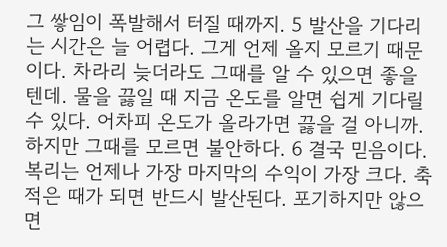그 쌓임이 폭발해서 터질 때까지. 5 발산을 기다리는 시간은 늘 어렵다. 그게 언제 올지 모르기 때문이다. 차라리 늦더라도 그때를 알 수 있으면 좋을 텐데. 물을 끓일 때 지금 온도를 알면 쉽게 기다릴 수 있다. 어차피 온도가 올라가면 끓을 걸 아니까. 하지만 그때를 모르면 불안하다. 6 결국 믿음이다. 복리는 언제나 가장 마지막의 수익이 가장 크다. 축적은 때가 되면 반드시 발산된다. 포기하지만 않으면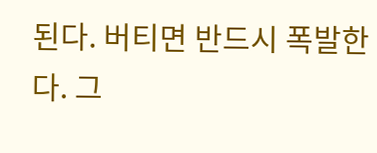된다. 버티면 반드시 폭발한다. 그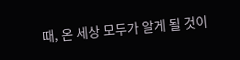때, 온 세상 모두가 알게 될 것이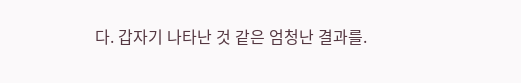다. 갑자기 나타난 것 같은 엄청난 결과를.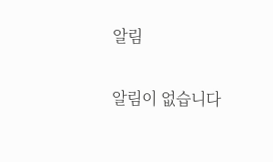알림

알림이 없습니다